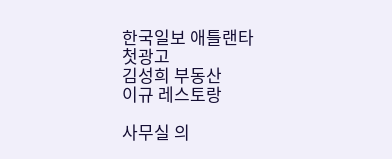한국일보 애틀랜타
첫광고
김성희 부동산
이규 레스토랑

사무실 의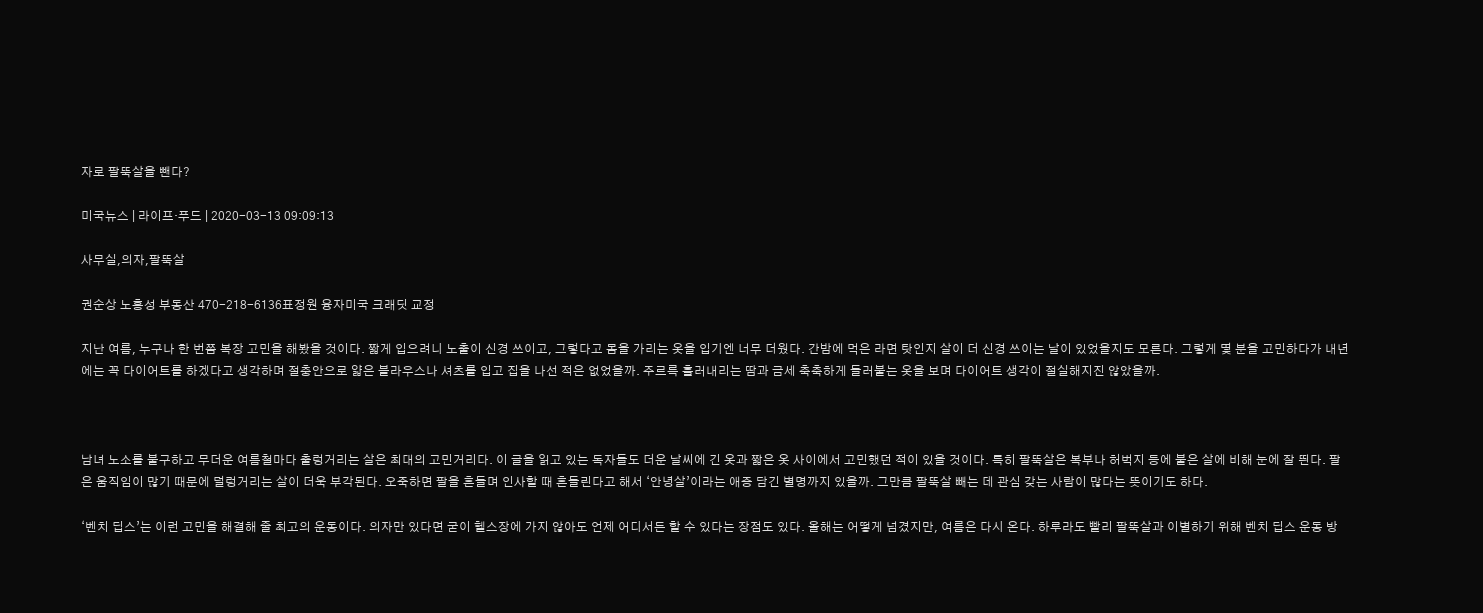자로 팔뚝살을 뺀다?

미국뉴스 | 라이프·푸드 | 2020-03-13 09:09:13

사무실,의자,팔뚝살

권순상 노흥성 부동산 470-218-6136표정원 융자미국 크래딧 교정

지난 여름, 누구나 한 번쯤 복장 고민을 해봤을 것이다. 짧게 입으려니 노출이 신경 쓰이고, 그렇다고 몸을 가리는 옷을 입기엔 너무 더웠다. 간밤에 먹은 라면 탓인지 살이 더 신경 쓰이는 날이 있었을지도 모른다. 그렇게 몇 분을 고민하다가 내년에는 꼭 다이어트를 하겠다고 생각하며 절충안으로 얇은 블라우스나 셔츠를 입고 집을 나선 적은 없었을까. 주르륵 흘러내리는 땀과 금세 축축하게 들러붙는 옷을 보며 다이어트 생각이 절실해지진 않았을까.



남녀 노소를 불구하고 무더운 여름철마다 출렁거리는 살은 최대의 고민거리다. 이 글을 읽고 있는 독자들도 더운 날씨에 긴 옷과 짧은 옷 사이에서 고민했던 적이 있을 것이다. 특히 팔뚝살은 복부나 허벅지 등에 붙은 살에 비해 눈에 잘 띈다. 팔은 움직임이 많기 때문에 덜렁거리는 살이 더욱 부각된다. 오죽하면 팔을 흔들며 인사할 때 흔들린다고 해서 ‘안녕살’이라는 애증 담긴 별명까지 있을까. 그만큼 팔뚝살 빼는 데 관심 갖는 사람이 많다는 뜻이기도 하다.

‘벤치 딥스’는 이런 고민을 해결해 줄 최고의 운동이다. 의자만 있다면 굳이 헬스장에 가지 않아도 언제 어디서든 할 수 있다는 장점도 있다. 올해는 어떻게 넘겼지만, 여름은 다시 온다. 하루라도 빨리 팔뚝살과 이별하기 위해 벤치 딥스 운동 방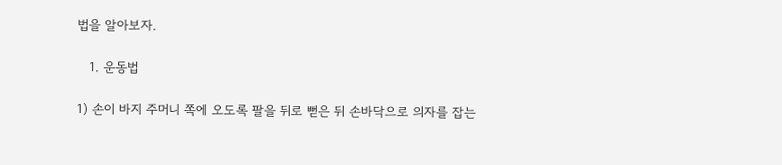법을 알아보자.

   1. 운동법

1) 손이 바지 주머니 쪽에 오도록 팔을 뒤로 뻗은 뒤 손바닥으로 의자를 잡는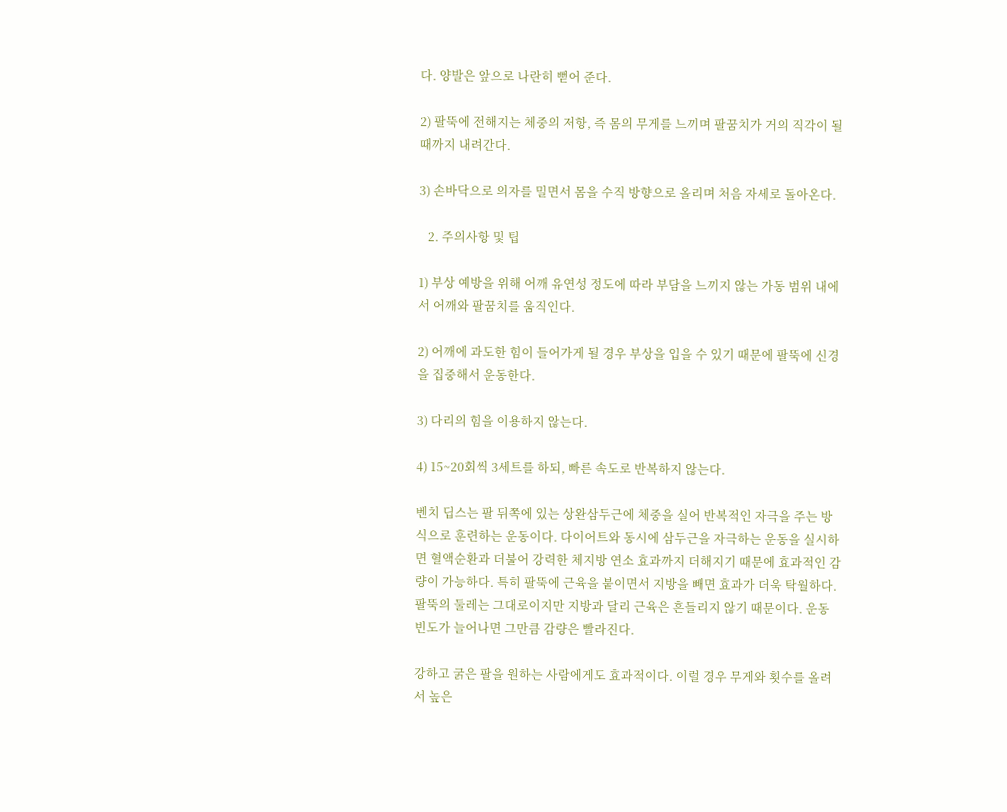다. 양발은 앞으로 나란히 뻗어 준다.

2) 팔뚝에 전해지는 체중의 저항, 즉 몸의 무게를 느끼며 팔꿈치가 거의 직각이 될 때까지 내려간다.

3) 손바닥으로 의자를 밀면서 몸을 수직 방향으로 올리며 처음 자세로 돌아온다.

   2. 주의사항 및 팁

1) 부상 예방을 위해 어깨 유연성 정도에 따라 부담을 느끼지 않는 가동 범위 내에서 어깨와 팔꿈치를 움직인다.

2) 어깨에 과도한 힘이 들어가게 될 경우 부상을 입을 수 있기 때문에 팔뚝에 신경을 집중해서 운동한다.

3) 다리의 힘을 이용하지 않는다.

4) 15~20회씩 3세트를 하되, 빠른 속도로 반복하지 않는다.

벤치 딥스는 팔 뒤쪽에 있는 상완삼두근에 체중을 실어 반복적인 자극을 주는 방식으로 훈련하는 운동이다. 다이어트와 동시에 삼두근을 자극하는 운동을 실시하면 혈액순환과 더불어 강력한 체지방 연소 효과까지 더해지기 때문에 효과적인 감량이 가능하다. 특히 팔뚝에 근육을 붙이면서 지방을 빼면 효과가 더욱 탁월하다. 팔뚝의 둘레는 그대로이지만 지방과 달리 근육은 흔들리지 않기 때문이다. 운동 빈도가 늘어나면 그만큼 감량은 빨라진다.

강하고 굵은 팔을 원하는 사람에게도 효과적이다. 이럴 경우 무게와 횟수를 올려서 높은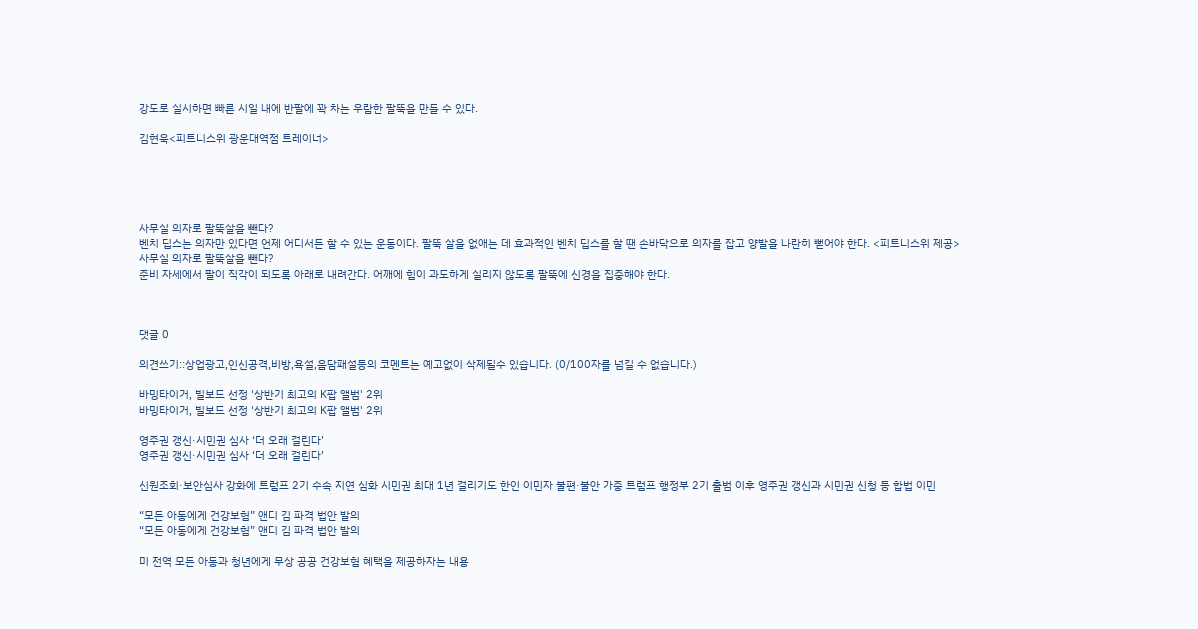강도로 실시하면 빠른 시일 내에 반팔에 꽉 차는 우람한 팔뚝을 만들 수 있다.

김현욱<피트니스위 광운대역점 트레이너>





사무실 의자로 팔뚝살을 뺀다?
벤치 딥스는 의자만 있다면 언제 어디서든 할 수 있는 운동이다. 팔뚝 살을 없애는 데 효과적인 벤치 딥스를 할 땐 손바닥으로 의자를 잡고 양발을 나란히 뻗어야 한다. <피트니스위 제공>
사무실 의자로 팔뚝살을 뺀다?
준비 자세에서 팔이 직각이 되도록 아래로 내려간다. 어깨에 힘이 과도하게 실리지 않도록 팔뚝에 신경을 집중해야 한다.



댓글 0

의견쓰기::상업광고,인신공격,비방,욕설,음담패설등의 코멘트는 예고없이 삭제될수 있습니다. (0/100자를 넘길 수 없습니다.)

바밍타이거, 빌보드 선정 '상반기 최고의 K팝 앨범' 2위
바밍타이거, 빌보드 선정 '상반기 최고의 K팝 앨범' 2위

영주권 갱신·시민권 심사 ‘더 오래 걸린다’
영주권 갱신·시민권 심사 ‘더 오래 걸린다’

신원조회·보안심사 강화에 트럼프 2기 수속 지연 심화 시민권 최대 1년 걸리기도 한인 이민자 불편·불안 가중 트럼프 행정부 2기 출범 이후 영주권 갱신과 시민권 신청 등 합법 이민

“모든 아동에게 건강보험” 앤디 김 파격 법안 발의
“모든 아동에게 건강보험” 앤디 김 파격 법안 발의

미 전역 모든 아동과 청년에게 무상 공공 건강보험 혜택을 제공하자는 내용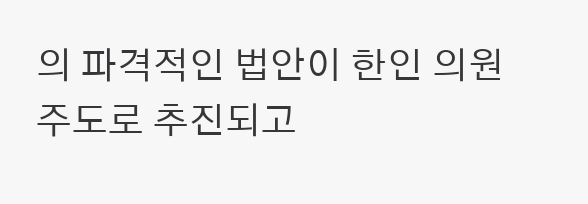의 파격적인 법안이 한인 의원 주도로 추진되고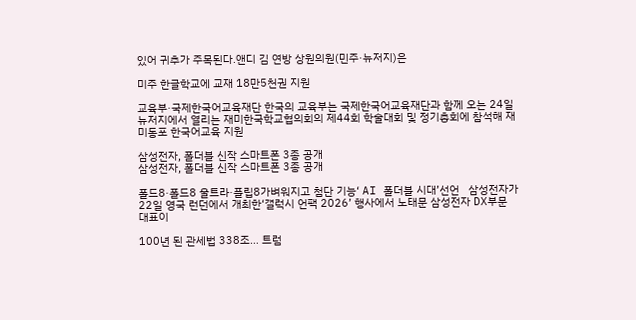있어 귀추가 주목된다.앤디 김 연방 상원의원(민주·뉴저지)은

미주 한글학교에 교재 18만5천권 지원

교육부·국제한국어교육재단 한국의 교육부는 국제한국어교육재단과 함께 오는 24일 뉴저지에서 열리는 재미한국학교협의회의 제44회 학술대회 및 정기총회에 참석해 재미동포 한국어교육 지원

삼성전자, 폴더블 신작 스마트폰 3종 공개
삼성전자, 폴더블 신작 스마트폰 3종 공개

폴드8·폴드8 울트라·플립8가벼워지고 첨단 기능‘ AI 폴더블 시대’선언   삼성전자가 22일 영국 런던에서 개최한‘갤럭시 언팩 2026’ 행사에서 노태문 삼성전자 DX부문 대표이

100년 된 관세법 338조… 트럼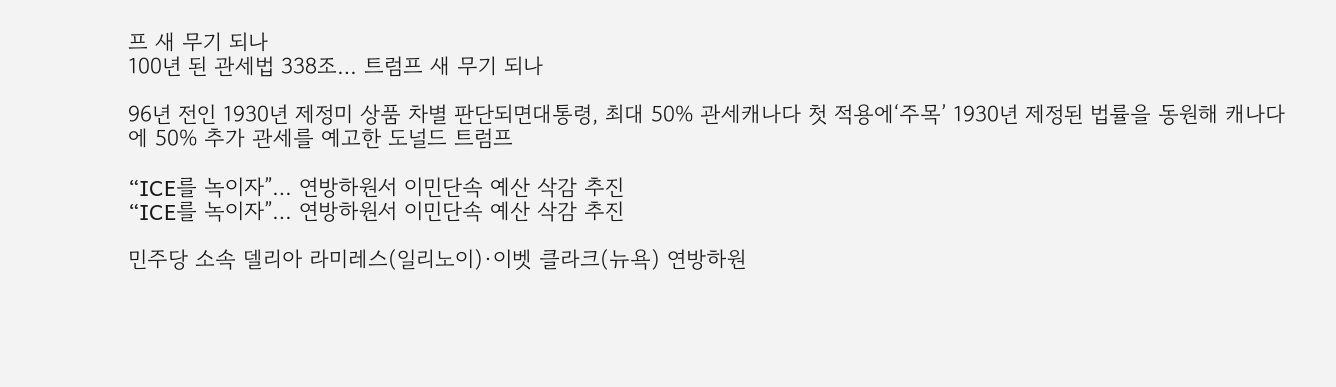프 새 무기 되나
100년 된 관세법 338조… 트럼프 새 무기 되나

96년 전인 1930년 제정미 상품 차별 판단되면대통령, 최대 50% 관세캐나다 첫 적용에‘주목’ 1930년 제정된 법률을 동원해 캐나다에 50% 추가 관세를 예고한 도널드 트럼프

“ICE를 녹이자”… 연방하원서 이민단속 예산 삭감 추진
“ICE를 녹이자”… 연방하원서 이민단속 예산 삭감 추진

민주당 소속 델리아 라미레스(일리노이)·이벳 클라크(뉴욕) 연방하원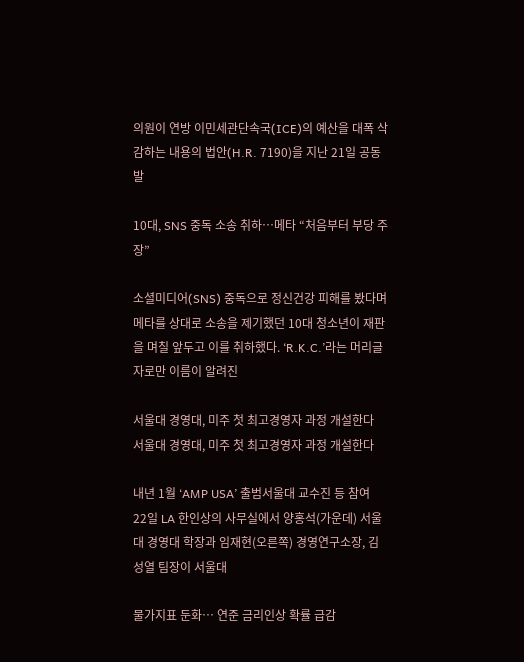의원이 연방 이민세관단속국(ICE)의 예산을 대폭 삭감하는 내용의 법안(H.R. 7190)을 지난 21일 공동 발

10대, SNS 중독 소송 취하…메타 “처음부터 부당 주장”

소셜미디어(SNS) 중독으로 정신건강 피해를 봤다며 메타를 상대로 소송을 제기했던 10대 청소년이 재판을 며칠 앞두고 이를 취하했다. ‘R.K.C.’라는 머리글자로만 이름이 알려진

서울대 경영대, 미주 첫 최고경영자 과정 개설한다
서울대 경영대, 미주 첫 최고경영자 과정 개설한다

내년 1월 ‘AMP USA’ 출범서울대 교수진 등 참여   22일 LA 한인상의 사무실에서 양홍석(가운데) 서울대 경영대 학장과 임재현(오른쪽) 경영연구소장, 김성열 팀장이 서울대

물가지표 둔화… 연준 금리인상 확률 급감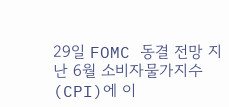29일 FOMC 동결 전망 지난 6월 소비자물가지수(CPI)에 이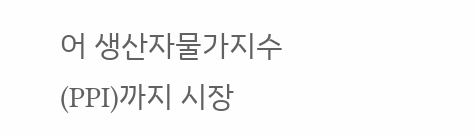어 생산자물가지수(PPI)까지 시장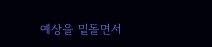예상을 밑돌면서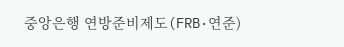중앙은행 연방준비제도(FRB·연준)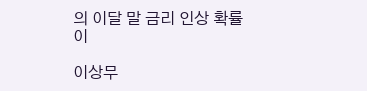의 이달 말 금리 인상 확률이

이상무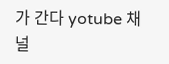가 간다 yotube 채널